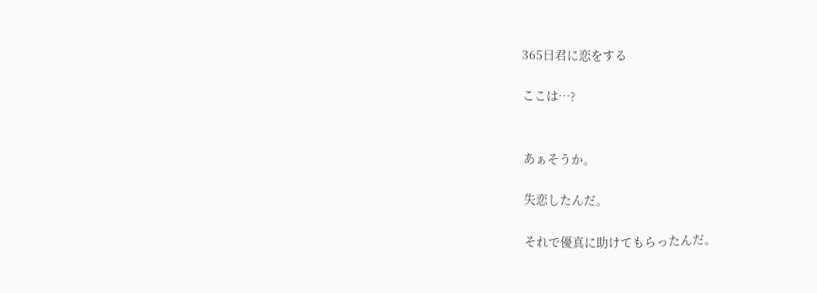365日君に恋をする

ここは…?


あぁそうか。

失恋したんだ。

それで優真に助けてもらったんだ。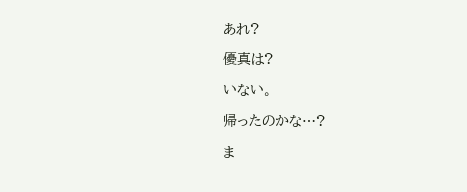あれ?

優真は?

いない。

帰ったのかな…?

ま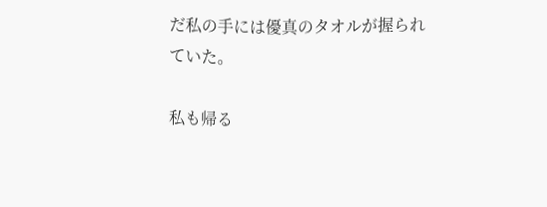だ私の手には優真のタオルが握られていた。

私も帰る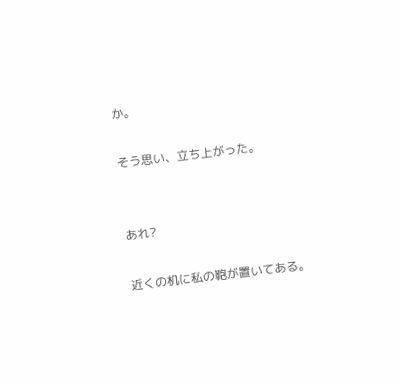か。

そう思い、立ち上がった。


あれ?

近くの机に私の鞄が置いてある。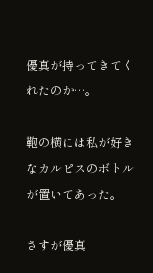優真が持ってきてくれたのか…。

鞄の横には私が好きなカルピスのボトルが置いてあった。

さすが優真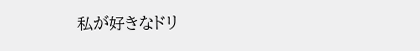私が好きなドリ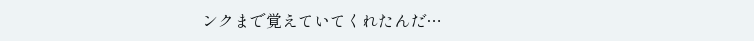ンクまで覚えていてくれたんだ…